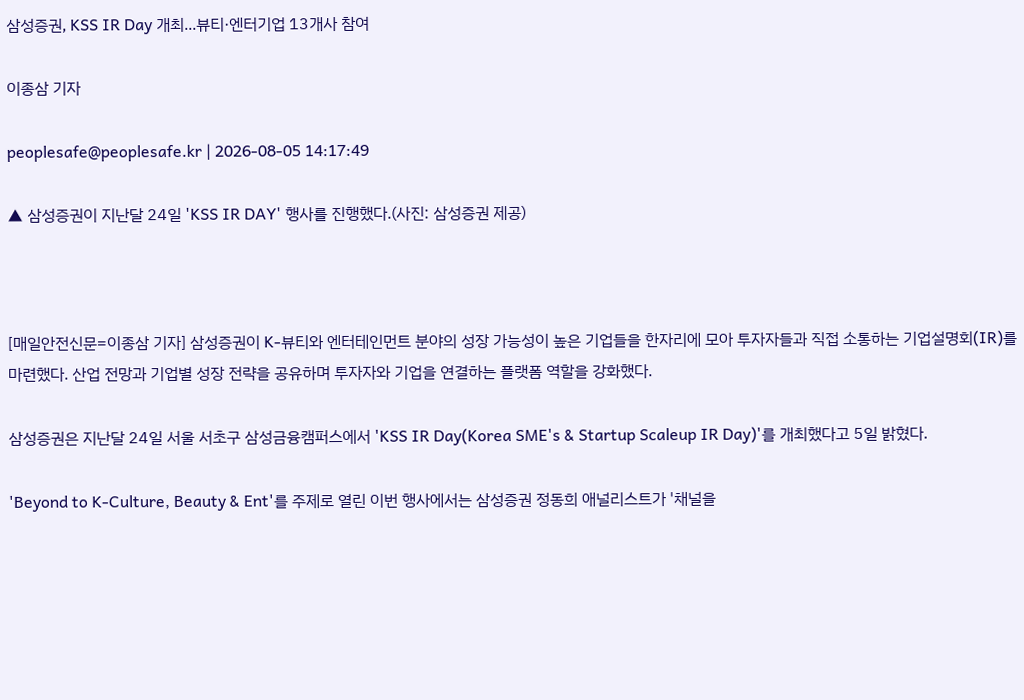삼성증권, KSS IR Day 개최...뷰티·엔터기업 13개사 참여

이종삼 기자

peoplesafe@peoplesafe.kr | 2026-08-05 14:17:49

▲ 삼성증권이 지난달 24일 'KSS IR DAY' 행사를 진행했다.(사진: 삼성증권 제공)



[매일안전신문=이종삼 기자] 삼성증권이 K-뷰티와 엔터테인먼트 분야의 성장 가능성이 높은 기업들을 한자리에 모아 투자자들과 직접 소통하는 기업설명회(IR)를 마련했다. 산업 전망과 기업별 성장 전략을 공유하며 투자자와 기업을 연결하는 플랫폼 역할을 강화했다.

삼성증권은 지난달 24일 서울 서초구 삼성금융캠퍼스에서 'KSS IR Day(Korea SME's & Startup Scaleup IR Day)'를 개최했다고 5일 밝혔다.

'Beyond to K-Culture, Beauty & Ent'를 주제로 열린 이번 행사에서는 삼성증권 정동희 애널리스트가 '채널을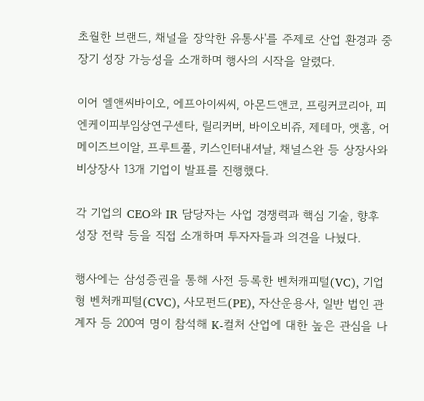초월한 브랜드, 채널을 장악한 유통사'를 주제로 산업 환경과 중장기 성장 가능성을 소개하며 행사의 시작을 알렸다.

이어 엘앤씨바이오, 에프아이씨씨, 아몬드앤코, 프링커코리아, 피엔케이피부임상연구센타, 릴리커버, 바이오비쥬, 제테마, 앳홈, 어메이즈브이알, 프루트풀, 키스인터내셔날, 채널스완 등 상장사와 비상장사 13개 기업이 발표를 진행했다.

각 기업의 CEO와 IR 담당자는 사업 경쟁력과 핵심 기술, 향후 성장 전략 등을 직접 소개하며 투자자들과 의견을 나눴다.

행사에는 삼성증권을 통해 사전 등록한 벤처캐피털(VC), 기업형 벤처캐피털(CVC), 사모펀드(PE), 자산운용사, 일반 법인 관계자 등 200여 명이 참석해 K-컬처 산업에 대한 높은 관심을 나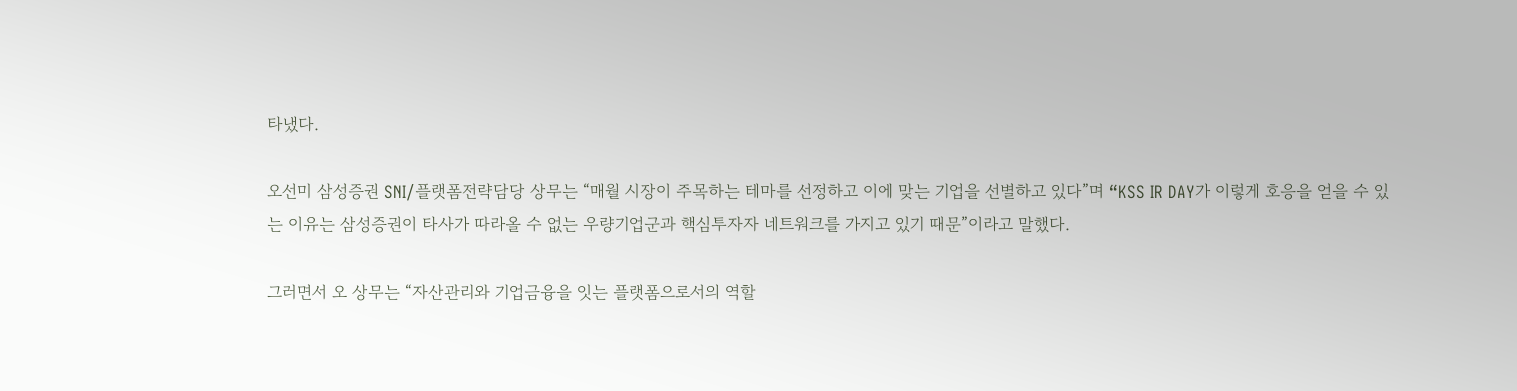타냈다.

오선미 삼성증권 SNI/플랫폼전략담당 상무는 “매월 시장이 주목하는 테마를 선정하고 이에 맞는 기업을 선별하고 있다”며 “KSS IR DAY가 이렇게 호응을 얻을 수 있는 이유는 삼성증권이 타사가 따라올 수 없는 우량기업군과 핵심투자자 네트워크를 가지고 있기 때문”이라고 말했다.

그러면서 오 상무는 “자산관리와 기업금융을 잇는 플랫폼으로서의 역할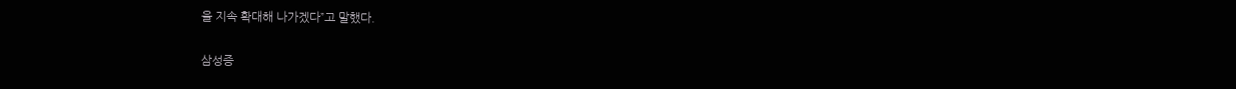을 지속 확대해 나가겠다”고 말했다.

삼성증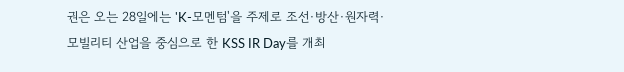권은 오는 28일에는 'K-모멘텀'을 주제로 조선·방산·원자력·모빌리티 산업을 중심으로 한 KSS IR Day를 개최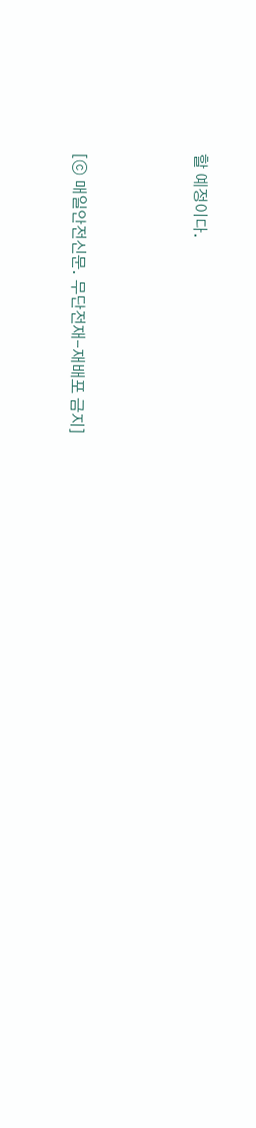할 예정이다.



[ⓒ 매일안전신문. 무단전재-재배포 금지]